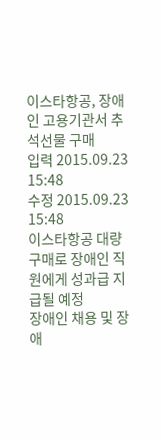이스타항공, 장애인 고용기관서 추석선물 구매
입력 2015.09.23 15:48
수정 2015.09.23 15:48
이스타항공 대량구매로 장애인 직원에게 성과급 지급될 예정
장애인 채용 및 장애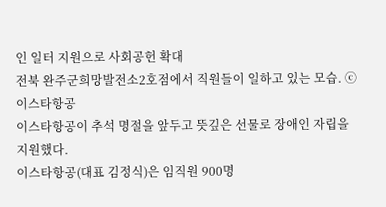인 일터 지원으로 사회공헌 확대
전북 완주군희망발전소2호점에서 직원들이 일하고 있는 모습. ⓒ이스타항공
이스타항공이 추석 명절을 앞두고 뜻깊은 선물로 장애인 자립을 지원했다.
이스타항공(대표 김정식)은 임직원 900명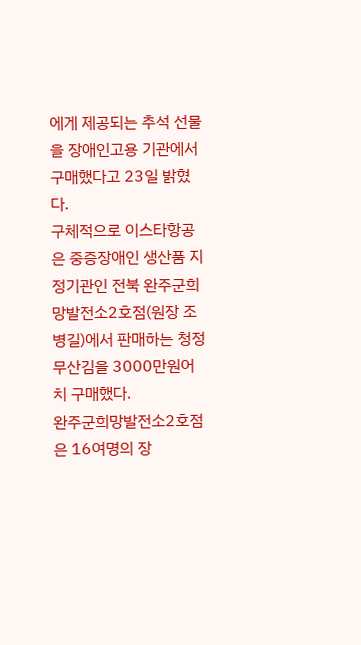에게 제공되는 추석 선물을 장애인고용 기관에서 구매했다고 23일 밝혔다.
구체적으로 이스타항공은 중증장애인 생산품 지정기관인 전북 완주군희망발전소2호점(원장 조병길)에서 판매하는 청정무산김을 3000만원어치 구매했다.
완주군희망발전소2호점은 16여명의 장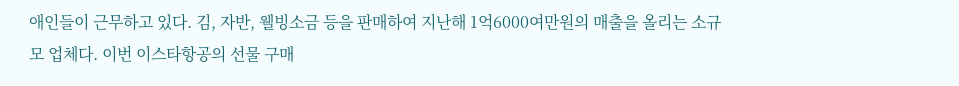애인들이 근무하고 있다. 김, 자반, 웰빙소금 등을 판매하여 지난해 1억6000여만원의 매출을 올리는 소규모 업체다. 이번 이스타항공의 선물 구매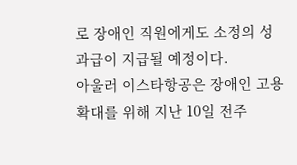로 장애인 직원에게도 소정의 성과급이 지급될 예정이다.
아울러 이스타항공은 장애인 고용 확대를 위해 지난 10일 전주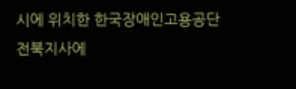시에 위치한 한국장애인고용공단 전북지사에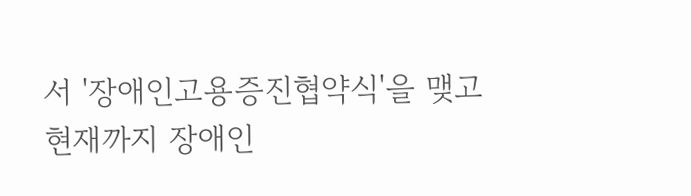서 '장애인고용증진협약식'을 맺고 현재까지 장애인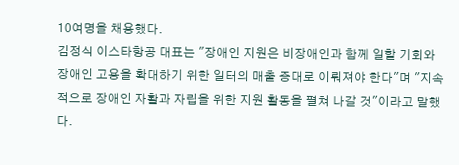10여명을 채용했다.
김정식 이스타항공 대표는 "장애인 지원은 비장애인과 함께 일할 기회와 장애인 고용을 확대하기 위한 일터의 매출 증대로 이뤄져야 한다"며 "지속적으로 장애인 자활과 자립을 위한 지원 활동을 펼쳐 나갈 것"이라고 말했다.